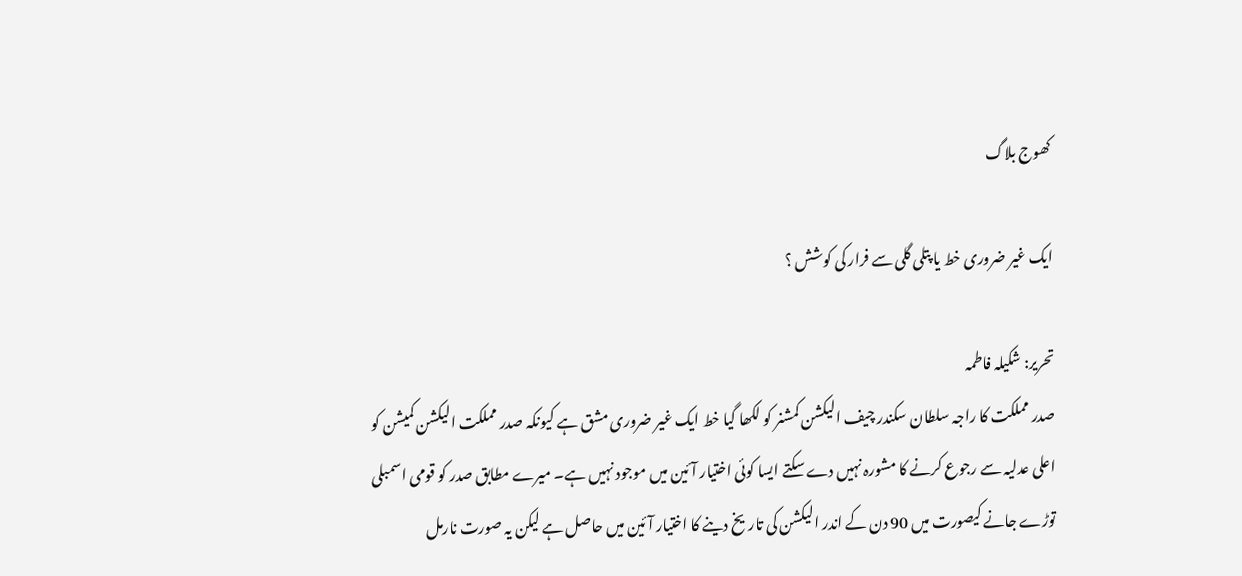کھوج بلاگ

ایک غیر ضروری خط یا پتلی گلی سے فرار کی کوشش ؟

تحریر: شکیلہ فاطمہ
صدر مملکت کا راجہ سلطان سکندر چیف الیکشن کمشنر کو لکھا گیا خط ایک غیر ضروری مشق ہے کیونکہ صدر مملکت الیکشن کمیشن کو اعلی عدلیہ سے رجوع کرنے کا مشورہ نہیں دے سکتے ایسا کوئی اختیار آئین میں موجود نہیں ہے۔ میرے مطابق صدر کو قومی اسمبلی توڑے جانے کیصورت میں 90 دن کے اندر الیکشن کی تاریخ دینے کا اختیار آئین میں حاصل ہے لیکن یہ صورت نارمل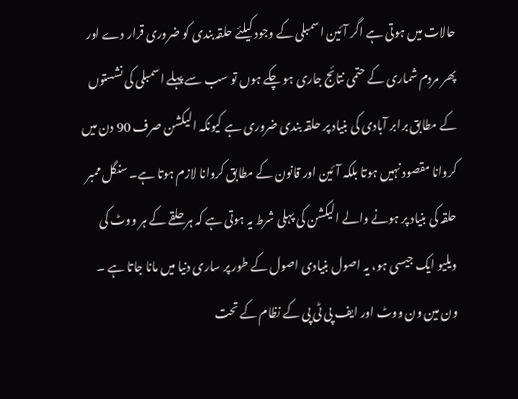حالات میں ہوتی ہے اگر آئین اسمبلی کے وجود کیلئے حلقہ بندی کو ضروری قرار دے اور پھر مردم شماری کے حتمی نتائج جاری ہو چکے ہوں تو سب سے پہلے اسمبلی کی نشستوں کے مطابق برابر آبادی کی بنیاد پر حلقہ بندی ضروری ہے کیونکہ الیکشن صرف 90 دن میں کروانا مقصود نہیں ہوتا بلکہ آئین اور قانون کے مطابق کروانا لازم ہوتا ہے۔ سنگل ممبر حلقہ کی بنیاد پر ہونے والے الیکشن کی پہلی شرط یہ ہوتی ہے کہ ہر حلقے کے ہر ووٹ کی ویلیو ایک جیسی ہو، یہ اصول بنیادی اصول کے طور پر ساری دنیا میں مانا جاتا ہے ۔ ون مین ون ووٹ اور ایف پی ٹی پی کے نظام کے تحت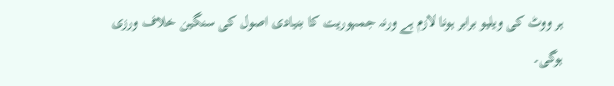ہر ووٹ کی ویلیو برابر ہونا لازم ہے ورنہ جمہوریت کا بنیادی اصول کی سنگین خلاف ورزی ہوگی۔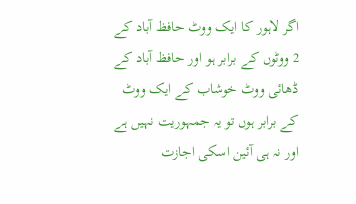اگر لاہور کا ایک ووٹ حافظ آباد کے 2 ووٹوں کے برابر ہو اور حافظ آباد کے ڈھائی ووٹ خوشاب کے ایک ووٹ کے برابر ہوں تو یہ جمہوریت نہیں ہے اور نہ ہی آئین اسکی اجازت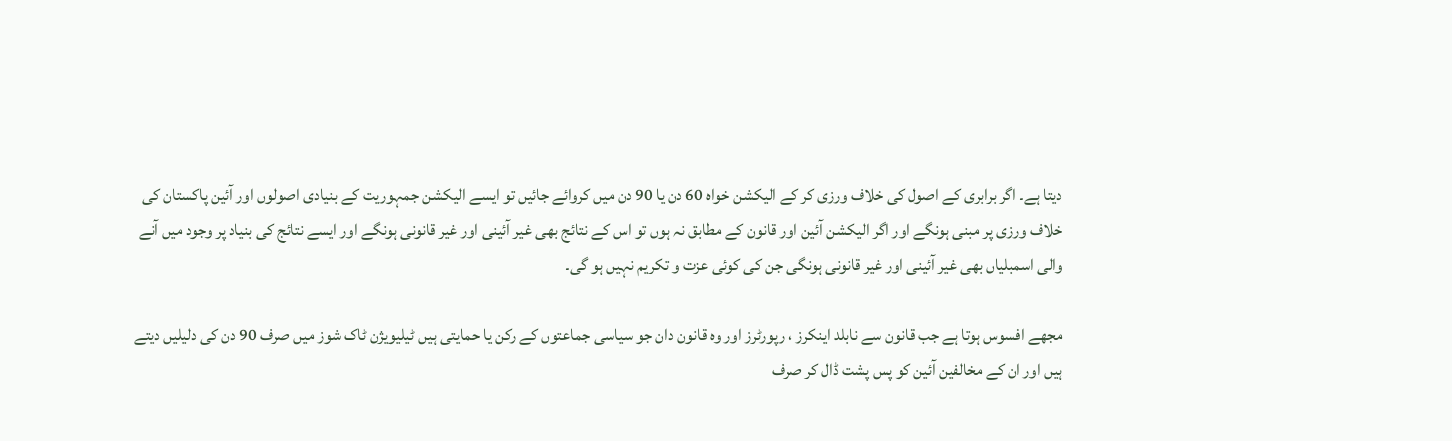دیتا ہے۔ اگر برابری کے اصول کی خلاف ورزی کر کے الیکشن خواہ 60 دن یا 90 دن میں کروائے جائیں تو ایسے الیکشن جمہوریت کے بنیادی اصولوں اور آئین پاکستان کی خلاف ورزی پر مبنی ہونگے اور اگر الیکشن آئین اور قانون کے مطابق نہ ہوں تو اس کے نتائج بھی غیر آئینی اور غیر قانونی ہونگے اور ایسے نتائج کی بنیاد پر وجود میں آنے والی اسمبلیاں بھی غیر آئینی اور غیر قانونی ہونگی جن کی کوئی عزت و تکریم نہیں ہو گی۔

مجھے افسوس ہوتا ہے جب قانون سے نابلد اینکرز ، رپورٹرز اور وہ قانون دان جو سیاسی جماعتوں کے رکن یا حمایتی ہیں ٹیلیویژن ٹاک شوز میں صرف 90 دن کی دلیلیں دیتے ہیں اور ان کے مخالفین آئین کو پس پشت ڈال کر صرف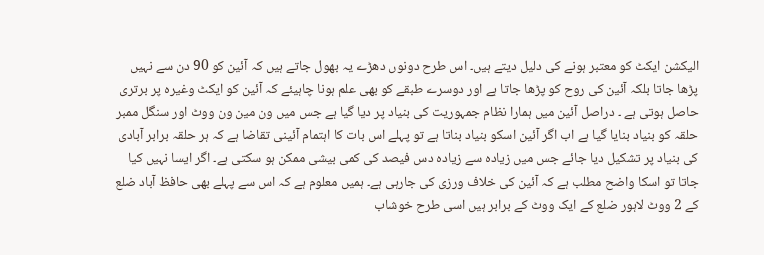الیکشن ایکٹ کو معتبر ہونے کی دلیل دیتے ہیں۔ اس طرح دونوں دھڑے یہ بھول جاتے ہیں کہ آئین کو 90 دن سے نہیں پڑھا جاتا بلکہ آئین کی روح کو پڑھا جاتا ہے اور دوسرے طبقے کو بھی علم ہونا چاہیئے کہ آئین کو ایکٹ وغیرہ پر برتری حاصل ہوتی ہے ۔ دراصل آئین میں ہمارا نظام جمہوریت کی بنیاد پر دیا گیا ہے جس میں ون مین ون ووٹ اور سنگل ممبر حلقہ کو بنیاد بنایا گیا ہے اب اگر آئین اسکو بنیاد بناتا ہے تو پہلے اس بات کا اہتمام آئینی تقاضا ہے کہ ہر حلقہ برابر آبادی کی بنیاد پر تشکیل دیا جائے جس میں زیادہ سے زیادہ دس فیصد کی کمی بیشی ممکن ہو سکتی ہے۔ اگر ایسا نہیں کیا جاتا تو اسکا واضح مطلب ہے کہ آئین کی خلاف ورزی کی جارہی ہے۔ ہمیں معلوم ہے کہ اس سے پہلے بھی حافظ آباد ضلع کے 2 ووٹ لاہور ضلع کے ایک ووٹ کے برابر ہیں اسی طرح خوشاب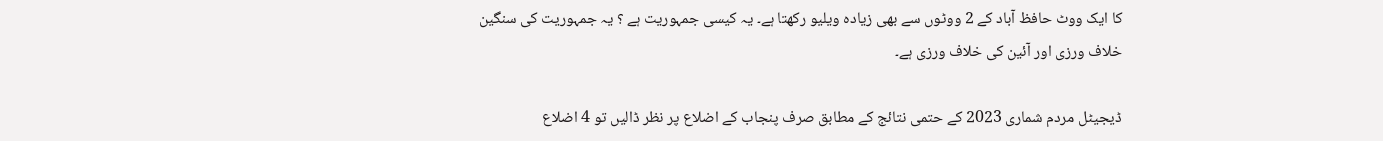کا ایک ووٹ حافظ آباد کے 2 ووٹوں سے بھی زیادہ ویلیو رکھتا ہے۔ یہ کیسی جمہوریت ہے ؟ یہ جمہوریت کی سنگین خلاف ورزی اور آئین کی خلاف ورزی ہے۔

ڈیجیٹل مردم شماری 2023 کے حتمی نتائج کے مطابق صرف پنجاب کے اضلاع پر نظر ڈالیں تو 4 اضلاع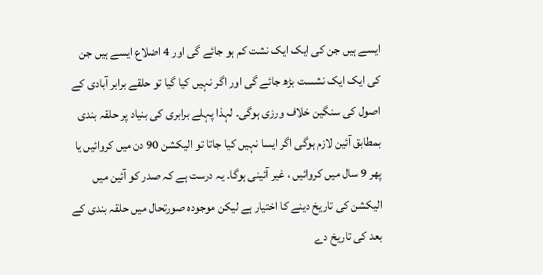ایسے ہیں جن کی ایک ایک نشت کم ہو جائے گی اور 4 اضلاع ایسے ہیں جن کی ایک ایک نشست بڑھ جائے گی اور اگر نہیں کیا گیا تو حلقے برابر آبادی کے اصول کی سنگین خلاف ورزی ہوگی۔ لہذا پہلے برابری کی بنیاد پر حلقہ بندی بمطابق آئین لازم ہوگی اگر ایسا نہیں کیا جاتا تو الیکشن 90 دن میں کروائیں یا پھر 9 سال میں کروائیں ، غیر آئینی ہوگا۔ یہ درست ہے کہ صدر کو آئین میں الیکشن کی تاریخ دینے کا اختیار ہے لیکن موجودہ صورتحال میں حلقہ بندی کے بعد کی تاریخ دے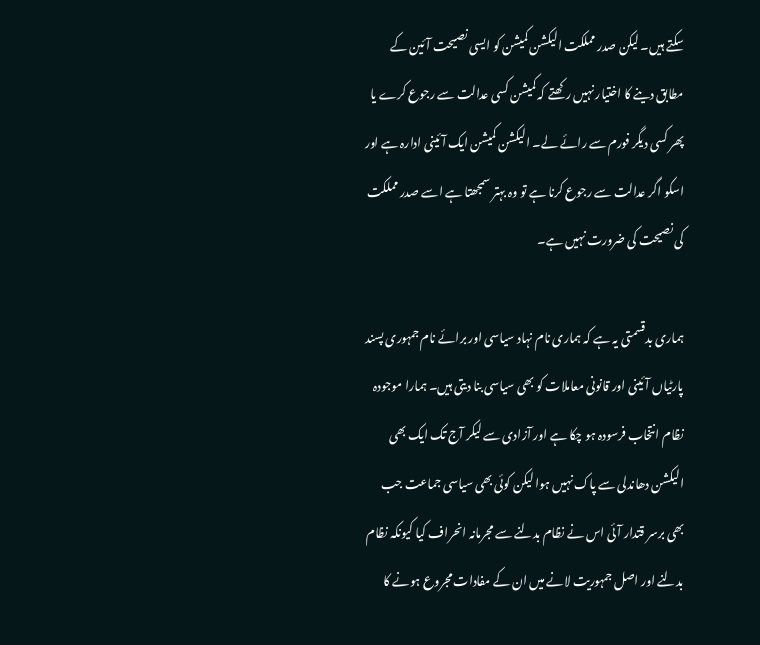سکتے ہیں۔ لیکن صدر مملکت الیکشن کمیشن کو ایسی نصیحت آئین کے مطابق دینے کا اختیار نہیں رکھتے کہ کمیشن کسی عدالت سے رجوع کرے یا پھر کسی دیگر فورم سے رائے لے۔ الیکشن کمیشن ایک آئینی ادارہ ہے اور اسکو اگر عدالت سے رجوع کرنا ہے تو وہ بہتر سمجھتا ہے اسے صدر مملکت کی نصیحت کی ضرورت نہیں ہے۔

ہماری بدقسمتی یہ ہے کہ ہماری نام نہاد سیاسی اور برائے نام جمہوری پسند پارٹیاں آئینی اور قانونی معاملات کو بھی سیاسی بنا دیتی ہیں۔ ہمارا موجودہ نظام انتخاب فرسودہ ہو چکا ہے اور آزادی سے لیکر آج تک ایک بھی الیکشن دھاندلی سے پاک نہیں ہوا لیکن کوئی بھی سیاسی جماعت جب بھی برسر قتدار آئی اس نے نظام بدلنے سے مجرمانہ انحراف کیا کیونکہ نظام بدلنے اور اصل جمہوریت لانے میں ان کے مفادات مجروع ہونے کا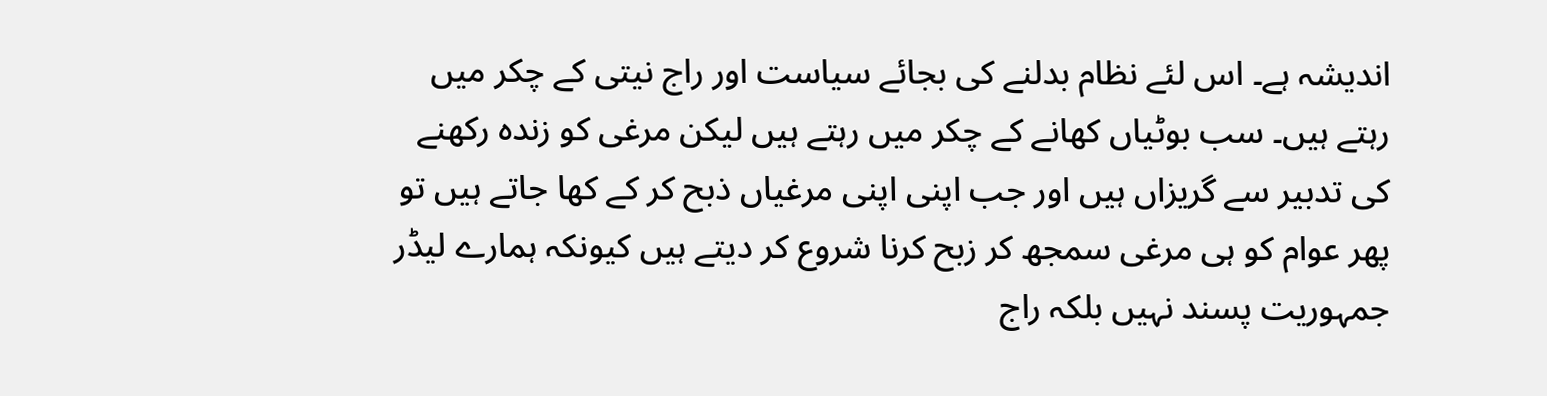اندیشہ ہے۔ اس لئے نظام بدلنے کی بجائے سیاست اور راج نیتی کے چکر میں رہتے ہیں۔ سب بوٹیاں کھانے کے چکر میں رہتے ہیں لیکن مرغی کو زندہ رکھنے کی تدبیر سے گریزاں ہیں اور جب اپنی اپنی مرغیاں ذبح کر کے کھا جاتے ہیں تو پھر عوام کو ہی مرغی سمجھ کر زبح کرنا شروع کر دیتے ہیں کیونکہ ہمارے لیڈر جمہوریت پسند نہیں بلکہ راج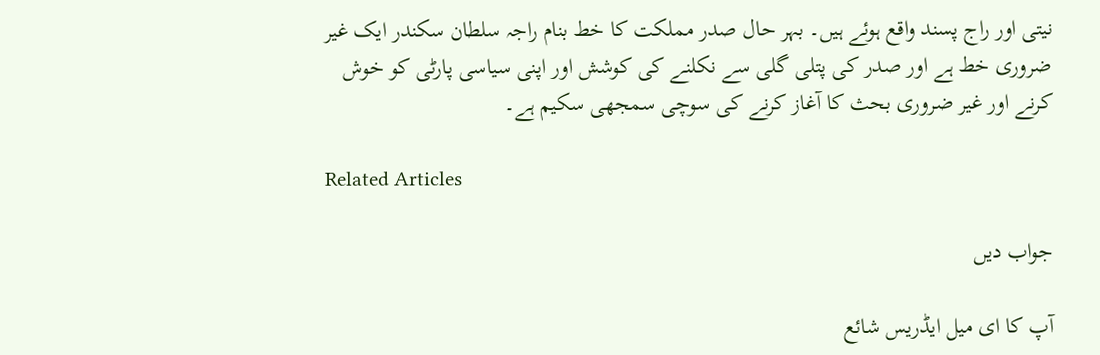نیتی اور راج پسند واقع ہوئے ہیں۔ بہر حال صدر مملکت کا خط بنام راجہ سلطان سکندر ایک غیر ضروری خط ہے اور صدر کی پتلی گلی سے نکلنے کی کوشش اور اپنی سیاسی پارٹی کو خوش کرنے اور غیر ضروری بحث کا آغاز کرنے کی سوچی سمجھی سکیم ہے۔

Related Articles

جواب دیں

آپ کا ای میل ایڈریس شائع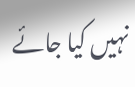نہیں کیا جائے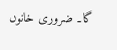گا۔ ضروری خانوں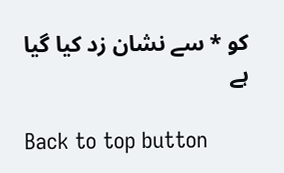کو * سے نشان زد کیا گیا ہے

Back to top button